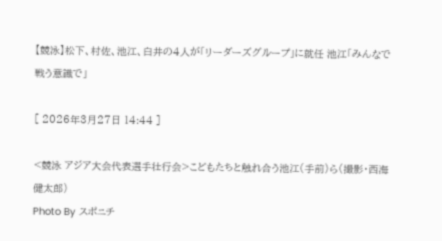【競泳】松下、村佐、池江、白井の4人が「リーダーズグループ」に就任 池江「みんなで戦う意識で」

[ 2026年3月27日 14:44 ]

<競泳 アジア大会代表選手壮行会>こどもたちと触れ合う池江(手前)ら(撮影・西海健太郎)
Photo By スポニチ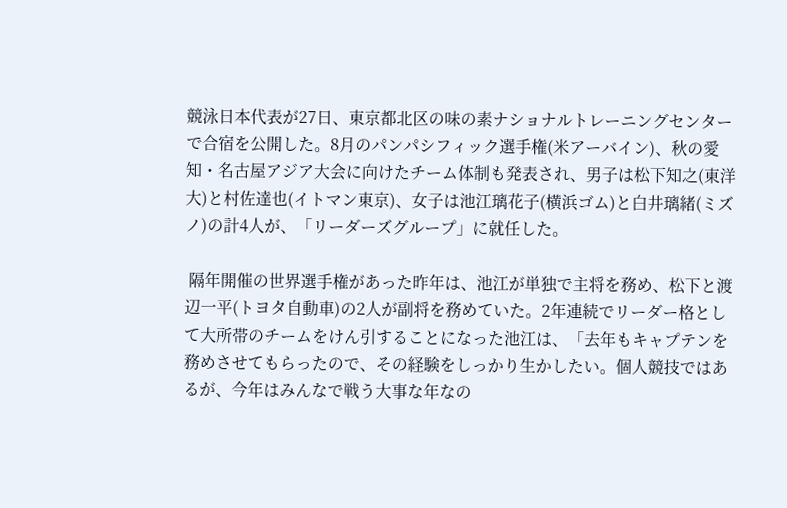競泳日本代表が27日、東京都北区の味の素ナショナルトレーニングセンターで合宿を公開した。8月のパンパシフィック選手権(米アーバイン)、秋の愛知・名古屋アジア大会に向けたチーム体制も発表され、男子は松下知之(東洋大)と村佐達也(イトマン東京)、女子は池江璃花子(横浜ゴム)と白井璃緒(ミズノ)の計4人が、「リーダーズグループ」に就任した。

 隔年開催の世界選手権があった昨年は、池江が単独で主将を務め、松下と渡辺一平(トヨタ自動車)の2人が副将を務めていた。2年連続でリーダー格として大所帯のチームをけん引することになった池江は、「去年もキャプテンを務めさせてもらったので、その経験をしっかり生かしたい。個人競技ではあるが、今年はみんなで戦う大事な年なの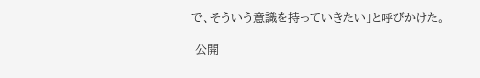で、そういう意識を持っていきたい」と呼びかけた。

 公開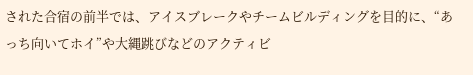された合宿の前半では、アイスブレークやチームビルディングを目的に、“あっち向いてホイ”や大縄跳びなどのアクティビ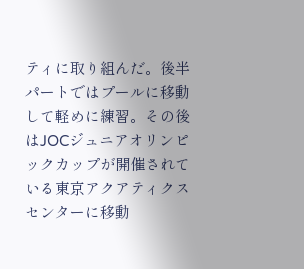ティに取り組んだ。後半パートではプールに移動して軽めに練習。その後はJOCジュニアオリンピックカップが開催されている東京アクアティクスセンターに移動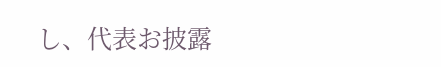し、代表お披露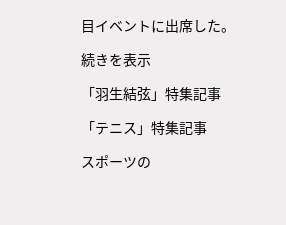目イベントに出席した。

続きを表示

「羽生結弦」特集記事

「テニス」特集記事

スポーツの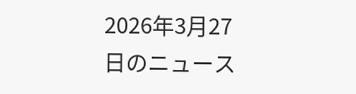2026年3月27日のニュース